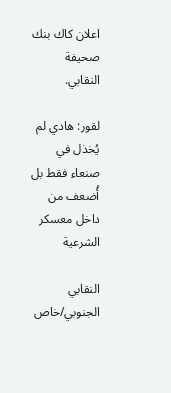اعلان كاك بنك صحيفة النقابي.

لقور: هادي لم يُخذل في صنعاء فقط بل أُضعف من داخل معسكر الشرعية

النقابي الجنوبي/خاص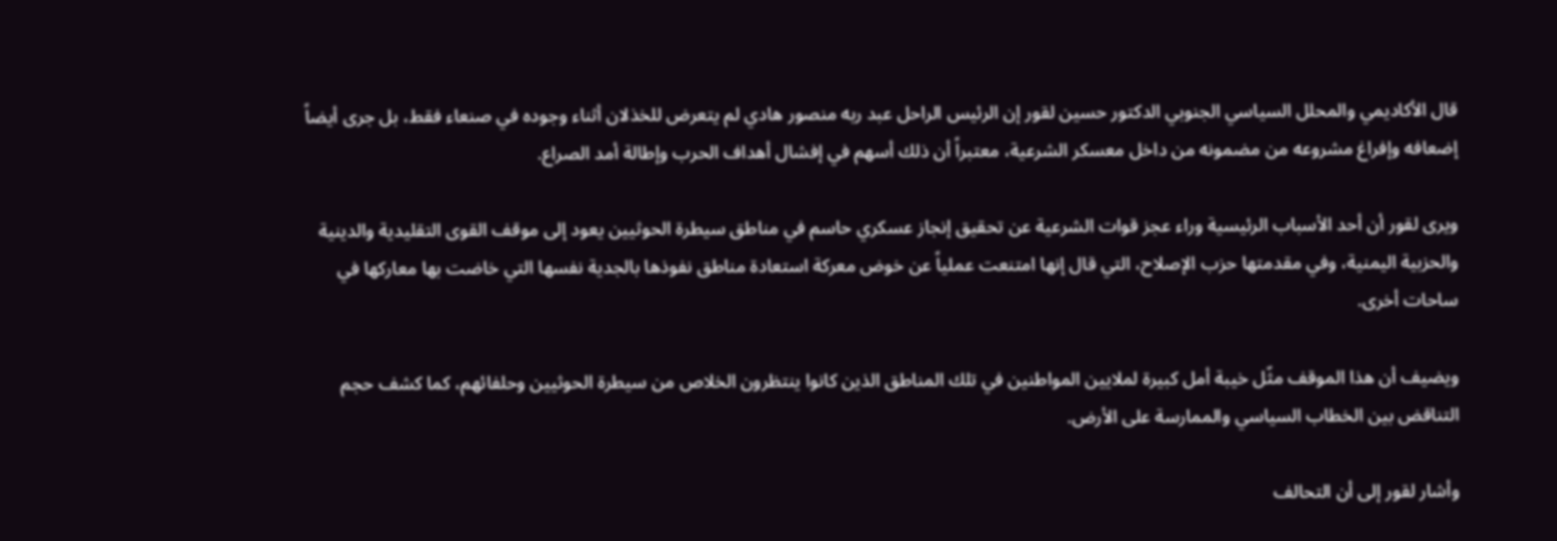قال الأكاديمي والمحلل السياسي الجنوبي الدكتور حسين لقور إن الرئيس الراحل عبد ربه منصور هادي لم يتعرض للخذلان أثناء وجوده في صنعاء فقط، بل جرى أيضاً إضعافه وإفراغ مشروعه من مضمونه من داخل معسكر الشرعية، معتبراً أن ذلك أسهم في إفشال أهداف الحرب وإطالة أمد الصراع.

ويرى لقور أن أحد الأسباب الرئيسية وراء عجز قوات الشرعية عن تحقيق إنجاز عسكري حاسم في مناطق سيطرة الحوثيين يعود إلى موقف القوى التقليدية والدينية والحزبية اليمنية، وفي مقدمتها حزب الإصلاح، التي قال إنها امتنعت عملياً عن خوض معركة استعادة مناطق نفوذها بالجدية نفسها التي خاضت بها معاركها في ساحات أخرى.

ويضيف أن هذا الموقف مثّل خيبة أمل كبيرة لملايين المواطنين في تلك المناطق الذين كانوا ينتظرون الخلاص من سيطرة الحوثيين وحلفائهم، كما كشف حجم التناقض بين الخطاب السياسي والممارسة على الأرض.

وأشار لقور إلى أن التحالف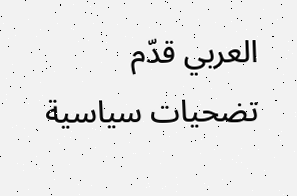العربي قدّم تضحيات سياسية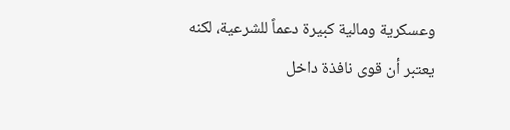وعسكرية ومالية كبيرة دعماً للشرعية، لكنه يعتبر أن قوى نافذة داخل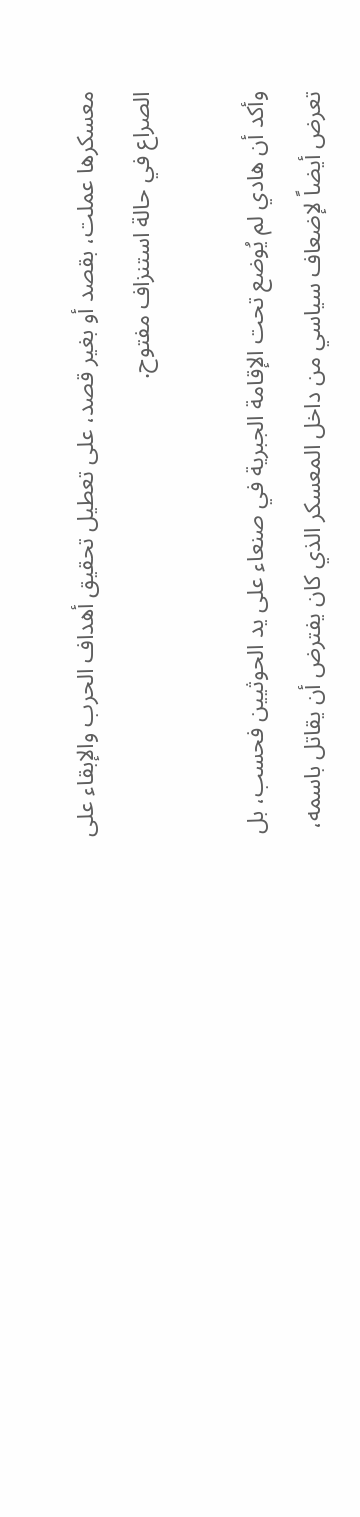معسكرها عملت، بقصد أو بغير قصد، على تعطيل تحقيق أهداف الحرب والإبقاء على الصراع في حالة استنزاف مفتوح.

وأكد أن هادي لم يُوضع تحت الإقامة الجبرية في صنعاء على يد الحوثيين فحسب، بل تعرض أيضاً لإضعاف سياسي من داخل المعسكر الذي كان يفترض أن يقاتل باسمه،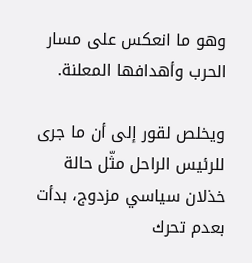وهو ما انعكس على مسار الحرب وأهدافها المعلنة.

ويخلص لقور إلى أن ما جرى للرئيس الراحل مثّل حالة خذلان سياسي مزدوج، بدأت بعدم تحرك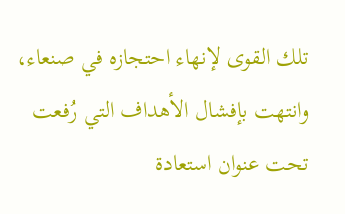تلك القوى لإنهاء احتجازه في صنعاء، وانتهت بإفشال الأهداف التي رُفعت تحت عنوان استعادة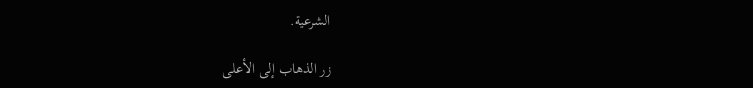الشرعية.

زر الذهاب إلى الأعلى